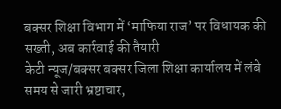बक्सर शिक्षा विभाग में ‘माफिया राज’ पर विधायक की सख्ती, अब कार्रवाई की तैयारी
केटी न्यूज/बक्सर बक्सर जिला शिक्षा कार्यालय में लंबे समय से जारी भ्रष्टाचार,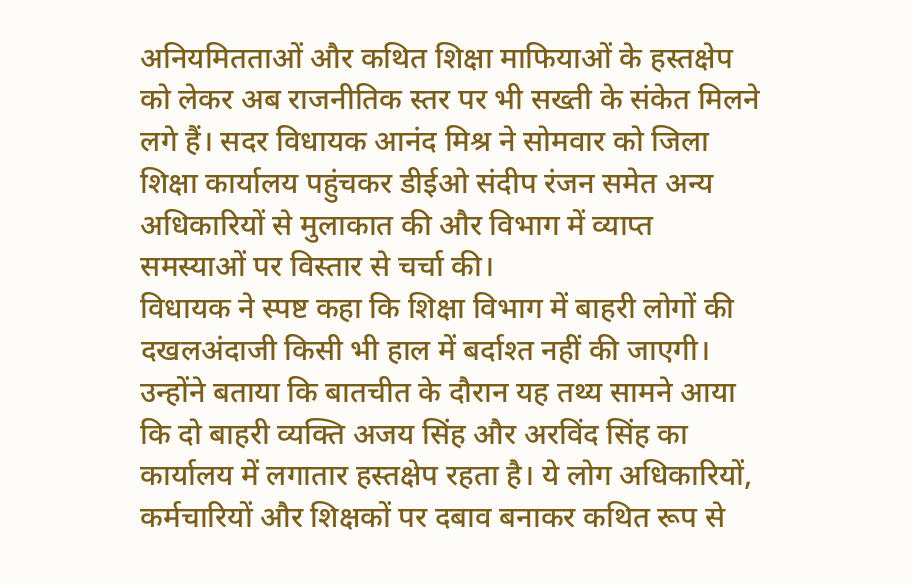अनियमितताओं और कथित शिक्षा माफियाओं के हस्तक्षेप को लेकर अब राजनीतिक स्तर पर भी सख्ती के संकेत मिलने लगे हैं। सदर विधायक आनंद मिश्र ने सोमवार को जिला शिक्षा कार्यालय पहुंचकर डीईओ संदीप रंजन समेत अन्य अधिकारियों से मुलाकात की और विभाग में व्याप्त समस्याओं पर विस्तार से चर्चा की।
विधायक ने स्पष्ट कहा कि शिक्षा विभाग में बाहरी लोगों की दखलअंदाजी किसी भी हाल में बर्दाश्त नहीं की जाएगी। उन्होंने बताया कि बातचीत के दौरान यह तथ्य सामने आया कि दो बाहरी व्यक्ति अजय सिंह और अरविंद सिंह का कार्यालय में लगातार हस्तक्षेप रहता है। ये लोग अधिकारियों, कर्मचारियों और शिक्षकों पर दबाव बनाकर कथित रूप से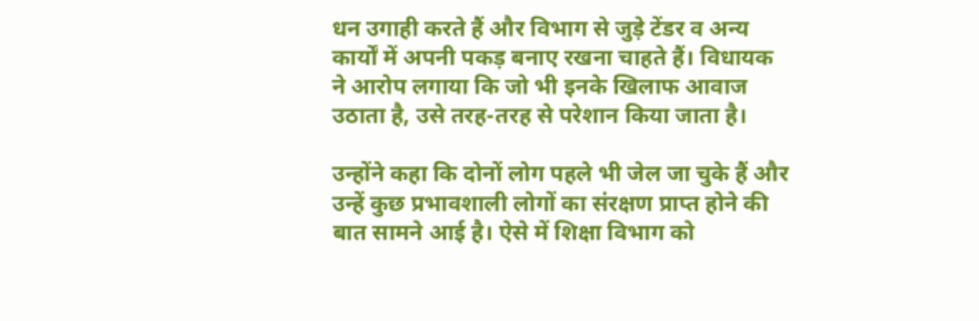धन उगाही करते हैं और विभाग से जुड़े टेंडर व अन्य कार्यों में अपनी पकड़ बनाए रखना चाहते हैं। विधायक ने आरोप लगाया कि जो भी इनके खिलाफ आवाज उठाता है, उसे तरह-तरह से परेशान किया जाता है।

उन्होंने कहा कि दोनों लोग पहले भी जेल जा चुके हैं और उन्हें कुछ प्रभावशाली लोगों का संरक्षण प्राप्त होने की बात सामने आई है। ऐसे में शिक्षा विभाग को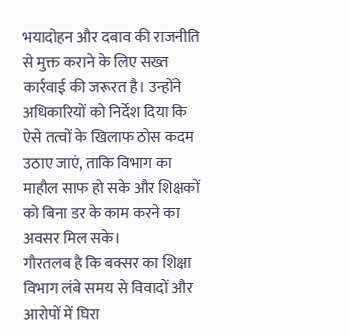भयादोहन और दबाव की राजनीति से मुक्त कराने के लिए सख्त कार्रवाई की जरूरत है। उन्होंने अधिकारियों को निर्देश दिया कि ऐसे तत्वों के खिलाफ ठोस कदम उठाए जाएं, ताकि विभाग का माहौल साफ हो सके और शिक्षकों को बिना डर के काम करने का अवसर मिल सके।
गौरतलब है कि बक्सर का शिक्षा विभाग लंबे समय से विवादों और आरोपों में घिरा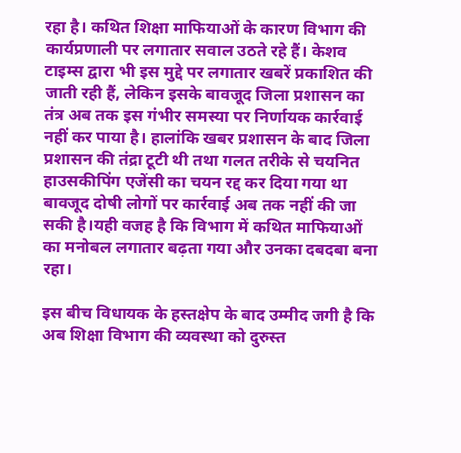रहा है। कथित शिक्षा माफियाओं के कारण विभाग की कार्यप्रणाली पर लगातार सवाल उठते रहे हैं। केशव टाइम्स द्वारा भी इस मुद्दे पर लगातार खबरें प्रकाशित की जाती रही हैं, लेकिन इसके बावजूद जिला प्रशासन का तंत्र अब तक इस गंभीर समस्या पर निर्णायक कार्रवाई नहीं कर पाया है। हालांकि खबर प्रशासन के बाद जिला प्रशासन की तंद्रा टूटी थी तथा गलत तरीके से चयनित हाउसकीपिंग एजेंसी का चयन रद्द कर दिया गया था बावजूद दोषी लोगों पर कार्रवाई अब तक नहीं की जा सकी है।यही वजह है कि विभाग में कथित माफियाओं का मनोबल लगातार बढ़ता गया और उनका दबदबा बना रहा।

इस बीच विधायक के हस्तक्षेप के बाद उम्मीद जगी है कि अब शिक्षा विभाग की व्यवस्था को दुरुस्त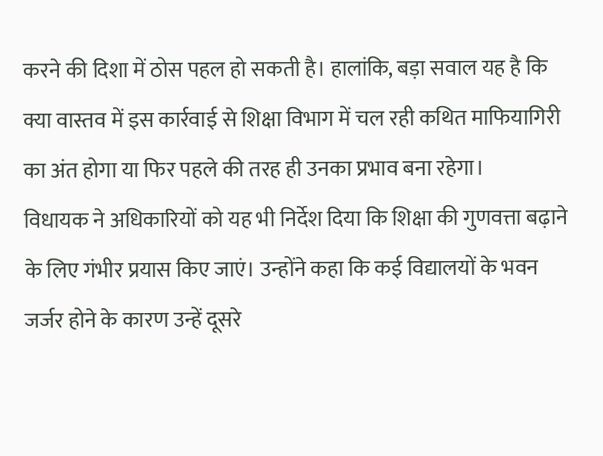करने की दिशा में ठोस पहल हो सकती है। हालांकि, बड़ा सवाल यह है कि क्या वास्तव में इस कार्रवाई से शिक्षा विभाग में चल रही कथित माफियागिरी का अंत होगा या फिर पहले की तरह ही उनका प्रभाव बना रहेगा।
विधायक ने अधिकारियों को यह भी निर्देश दिया कि शिक्षा की गुणवत्ता बढ़ाने के लिए गंभीर प्रयास किए जाएं। उन्होंने कहा कि कई विद्यालयों के भवन जर्जर होने के कारण उन्हें दूसरे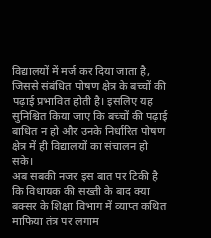विद्यालयों में मर्ज कर दिया जाता है, जिससे संबंधित पोषण क्षेत्र के बच्चों की पढ़ाई प्रभावित होती है। इसलिए यह सुनिश्चित किया जाए कि बच्चों की पढ़ाई बाधित न हो और उनके निर्धारित पोषण क्षेत्र में ही विद्यालयों का संचालन हो सके।
अब सबकी नजर इस बात पर टिकी है कि विधायक की सख्ती के बाद क्या बक्सर के शिक्षा विभाग में व्याप्त कथित माफिया तंत्र पर लगाम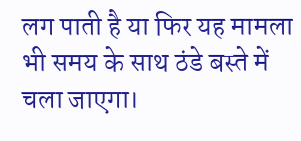लग पाती है या फिर यह मामला भी समय के साथ ठंडे बस्ते में चला जाएगा।